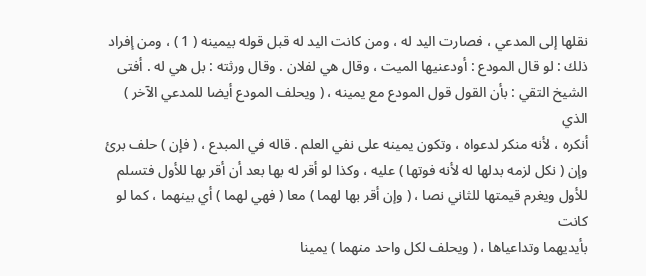نقلها إلى المدعي ، فصارت اليد له ، ومن كانت اليد له قبل قوله بيمينه ( 1 ) ، ومن إفراد
ذلك : لو قال المودع : أودعنيها الميت ، وقال هي لفلان . وقال ورثته : بل هي له . أفتى
الشيخ التقي : بأن القول قول المودع مع يمينه ، ( ويحلف المودع أيضا للمدعي الآخر ) الذي
أنكره ، لأنه منكر لدعواه ، وتكون يمينه على نفي العلم . قاله في المبدع ، ( فإن ) حلف برئ
وإن ( نكل لزمه بدلها له لأنه فوتها ) عليه ، وكذا لو أقر له بها بعد أن أقر بها للأول فتسلم
للأول ويغرم قيمتها للثاني نصا ، ( وإن أقر بها لهما ) معا ( فهي لهما ) أي بينهما ، كما لو كانت
بأيديهما وتداعياها ، ( ويحلف لكل واحد منهما ) يمينا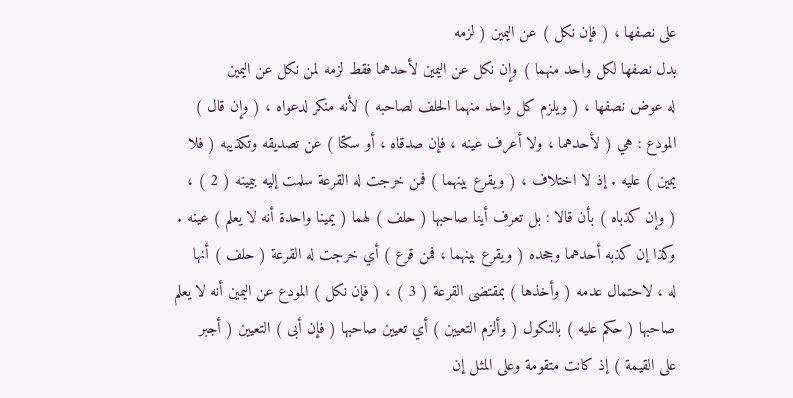على نصفها ، ( فإن نكل ) عن اليمين ( لزمه
بدل نصفها لكل واحد منهما ) وإن نكل عن اليمين لأحدهما فقط لزمه لمن نكل عن اليمين
له عوض نصفها ، ( ويلزم كل واحد منهما الحلف لصاحبه ) لأنه منكر لدعواه ، ( وإن قال )
المودع : هي ( لأحدهما ، ولا أعرف عينه ، فإن صدقاه ، أو سكتا ) عن تصديقه وتكذيبه ( فلا
يمين ) عليه . إذ لا اختلاف ، ( ويقرع بينهما ) فمن خرجت له القرعة سلمت إليه بيمينه ( 2 ) ،
( وإن كذباه ) بأن قالا : بل تعرف أينا صاحبها ( حلف ) لهما ( يمينا واحدة أنه لا يعلم ) عينه .
وكذا إن كذبه أحدهما وجحده ( ويقرع بينهما ، فمن قرع ) أي خرجت له القرعة ( حلف ) أنها
له ، لاحتمال عدمه ( وأخذها ) بمقتضى القرعة ( 3 ) ، ( فإن نكل ) المودع عن اليمين أنه لا يعلم
صاحبها ( حكم عليه ) بالنكول ( وألزم التعيين ) أي تعيين صاحبها ( فإن أبى ) التعيين ( أجبر
على القيمة ) إذ كانت متقومة وعلى المثل إن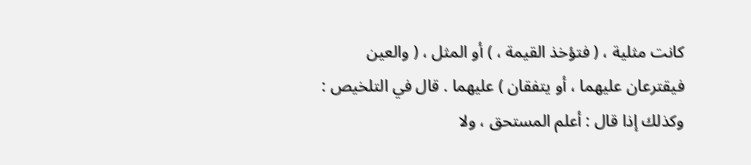كانت مثلية ، ( فتؤخذ القيمة ، ) أو المثل ، ( والعين
فيقترعان عليهما ، أو يتفقان ) عليهما . قال في التلخيص : وكذلك إذا قال : أعلم المستحق ، ولا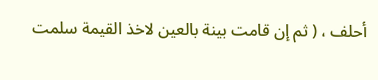أحلف ، ( ثم إن قامت بينة بالعين لاخذ القيمة سلمت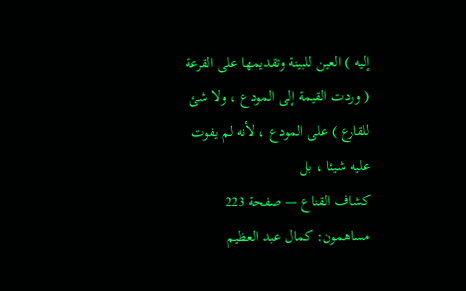إليه ) العين للبينة وتقديمها على القرعة
( وردت القيمة إلى المودع ، ولا شئ للقارع ) على المودع ، لأنه لم يفوت عليه شيئا ، بل
كشاف القناع — صفحة 223
مساهمون: كمال عبد العظيم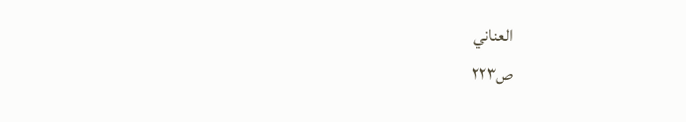العناني
ص٢٢٣